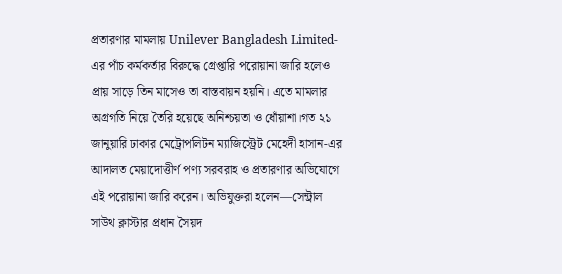প্রতারণার মামলায় Unilever Bangladesh Limited-এর পাঁচ কর্মকর্তার বিরুদ্ধে গ্রেপ্তারি পরোয়ানা জারি হলেও প্রায় সাড়ে তিন মাসেও তা বাস্তবায়ন হয়নি। এতে মামলার অগ্রগতি নিয়ে তৈরি হয়েছে অনিশ্চয়তা ও ধোঁয়াশা।গত ২১ জানুয়ারি ঢাকার মেট্রোপলিটন ম্যাজিস্ট্রেট মেহেদী হাসান-এর আদালত মেয়াদোত্তীর্ণ পণ্য সরবরাহ ও প্রতারণার অভিযোগে এই পরোয়ানা জারি করেন। অভিযুক্তরা হলেন—সেন্ট্রাল সাউথ ক্লাস্টার প্রধান সৈয়দ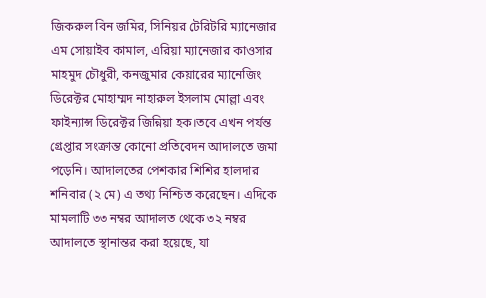জিকরুল বিন জমির, সিনিয়র টেরিটরি ম্যানেজার এম সোয়াইব কামাল, এরিয়া ম্যানেজার কাওসার মাহমুদ চৌধুরী, কনজুমার কেয়ারের ম্যানেজিং ডিরেক্টর মোহাম্মদ নাহারুল ইসলাম মোল্লা এবং ফাইন্যান্স ডিরেক্টর জিন্নিয়া হক।তবে এখন পর্যন্ত গ্রেপ্তার সংক্রান্ত কোনো প্রতিবেদন আদালতে জমা পড়েনি। আদালতের পেশকার শিশির হালদার শনিবার (২ মে) এ তথ্য নিশ্চিত করেছেন। এদিকে মামলাটি ৩৩ নম্বর আদালত থেকে ৩২ নম্বর আদালতে স্থানান্তর করা হয়েছে, যা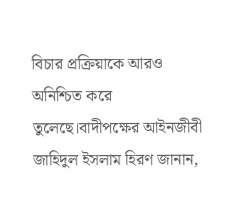বিচার প্রক্রিয়াকে আরও অনিশ্চিত করে তুলেছে।বাদীপক্ষের আইনজীবী জাহিদুল ইসলাম হিরণ জানান,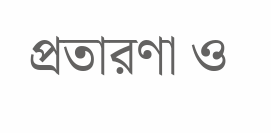প্রতারণা ও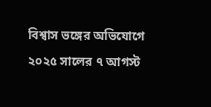বিশ্বাস ভঙ্গের অভিযোগে ২০২৫ সালের ৭ আগস্ট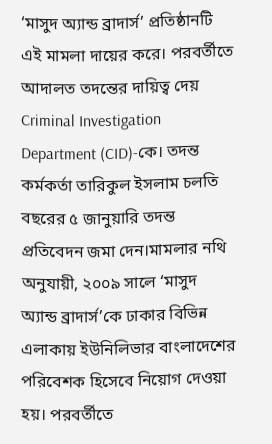‘মাসুদ অ্যান্ড ব্রাদার্স’ প্রতিষ্ঠানটি এই মামলা দায়ের করে। পরবর্তীতে আদালত তদন্তের দায়িত্ব দেয় Criminal Investigation Department (CID)-কে। তদন্ত কর্মকর্তা তারিকুল ইসলাম চলতি বছরের ৫ জানুয়ারি তদন্ত প্রতিবেদন জমা দেন।মামলার নথি অনুযায়ী, ২০০৯ সালে ‘মাসুদ অ্যান্ড ব্রাদার্স’কে ঢাকার বিভিন্ন এলাকায় ইউনিলিভার বাংলাদেশের পরিবেশক হিসেবে নিয়োগ দেওয়া হয়। পরবর্তীতে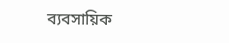ব্যবসায়িক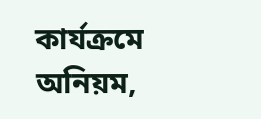কার্যক্রমে অনিয়ম,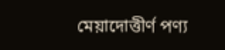মেয়াদোত্তীর্ণ পণ্য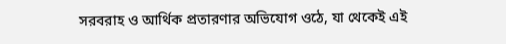সরবরাহ ও আর্থিক প্রতারণার অভিযোগ ওঠে, যা থেকেই এই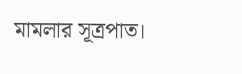মামলার সূত্রপাত।